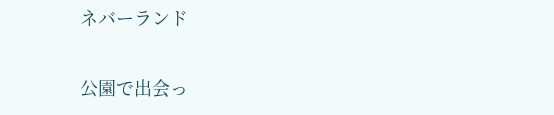ネバーランド

公園で出会っ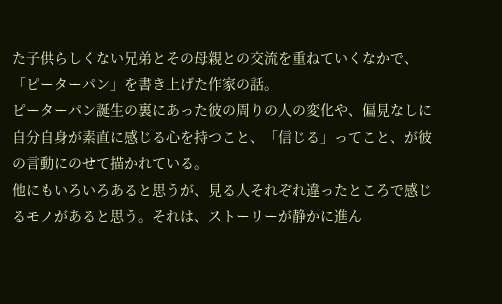た子供らしくない兄弟とその母親との交流を重ねていくなかで、「ピーターパン」を書き上げた作家の話。
ピーターパン誕生の裏にあった彼の周りの人の変化や、偏見なしに自分自身が素直に感じる心を持つこと、「信じる」ってこと、が彼の言動にのせて描かれている。
他にもいろいろあると思うが、見る人それぞれ違ったところで感じるモノがあると思う。それは、ストーリーが静かに進ん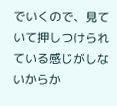でいくので、見ていて押しつけられている感じがしないからか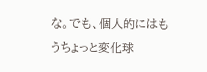な。でも、個人的にはもうちょっと変化球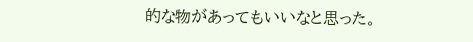的な物があってもいいなと思った。